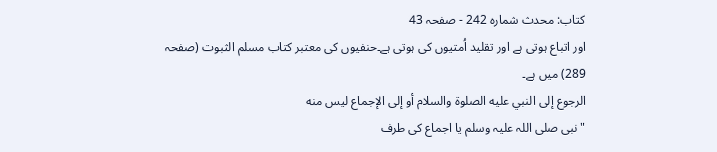کتاب: محدث شمارہ 242 - صفحہ 43
اور اتباع ہوتی ہے اور تقلید اُمتیوں کی ہوتی ہے۔حنفیوں کی معتبر کتاب مسلم الثبوت (صفحہ 289) میں ہے۔
الرجوع إلى النبي عليه الصلوة والسلام أو إلى الإجماع ليس منه
"نبی صلی اللہ علیہ وسلم یا اجماع کی طرف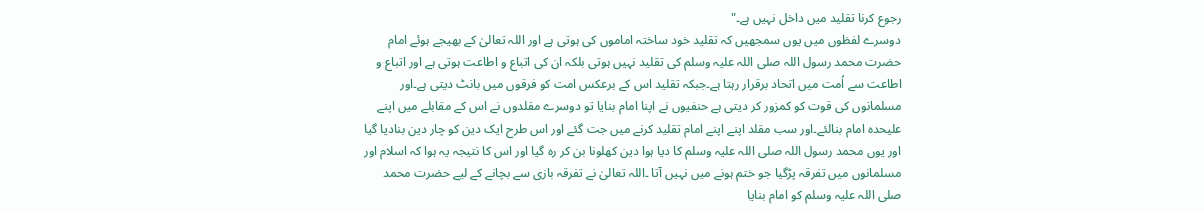رجوع کرنا تقلید میں داخل نہیں ہے۔"
دوسرے لفظوں میں یوں سمجھیں کہ تقلید خود ساختہ اماموں کی ہوتی ہے اور اللہ تعالیٰ کے بھیجے ہوئے امام حضرت محمد رسول اللہ صلی اللہ علیہ وسلم کی تقلید نہیں ہوتی بلکہ ان کی اتباع و اطاعت ہوتی ہے اور اتباع و اطاعت سے اُمت میں اتحاد برقرار رہتا ہے۔جبکہ تقلید اس کے برعکس امت کو فرقوں میں بانٹ دیتی ہے۔اور مسلمانوں کی قوت کو کمزور کر دیتی ہے حنفیوں نے اپنا امام بنایا تو دوسرے مقلدوں نے اس کے مقابلے میں اپنے علیحدہ امام بنالئے۔اور سب مقلد اپنے اپنے امام تقلید کرنے میں جت گئے اور اس طرح ایک دین کو چار دین بنادیا گیا اور یوں محمد رسول اللہ صلی اللہ علیہ وسلم کا دیا ہوا دین کھلونا بن کر رہ گیا اور اس کا نتیجہ یہ ہوا کہ اسلام اور مسلمانوں میں تفرقہ پڑگیا جو ختم ہونے میں نہیں آتا ۔اللہ تعالیٰ نے تفرقہ بازی سے بچانے کے لیے حضرت محمد صلی اللہ علیہ وسلم کو امام بنایا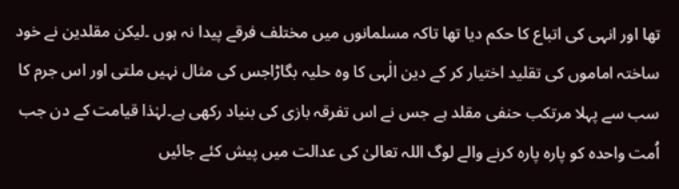تھا اور انہی کی اتباع کا حکم دیا تھا تاکہ مسلمانوں میں مختلف فرقے پیدا نہ ہوں ۔لیکن مقلدین نے خود ساختہ اماموں کی تقلید اختیار کر کے دین الٰہی کا وہ حلیہ بگاڑاجس کی مثال نہیں ملتی اور اس جرم کا سب سے پہلا مرتکب حنفی مقلد ہے جس نے اس تفرقہ بازی کی بنیاد رکھی ہے۔لہٰذا قیامت کے دن جب اُمت واحدہ کو پارہ پارہ کرنے والے لوگ اللہ تعالیٰ کی عدالت میں پیش کئے جائیں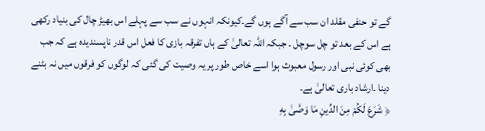گے تو حنفی مقلد ان سب سے آگے ہوں گے۔کیونکہ انہوں نے سب سے پہلے اس بھیڑ چال کی بنیاد رکھی ہے اس کے بعد تو چل سوچل ۔ جبکہ اللہ تعالیٰ کے ہاں تفرقہ بازی کا فعل اس قدر ناپسندیدہ ہے کہ جب بھی کوئی نبی اور رسول معبوث ہوا اسے خاص طور پر یہ وصیت کی گئی کہ لوگوں کو فرقوں میں نہ بٹنے دینا ۔ارشاد باری تعالیٰ ہے۔
﴿ شَرَعَ لَكُمْ مِنَ الدِّينِ مَا وَصَّىٰ بِهِ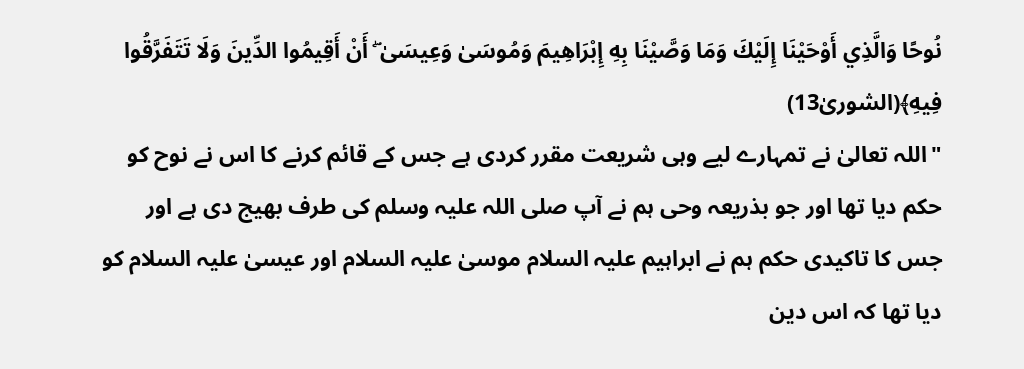نُوحًا وَالَّذِي أَوْحَيْنَا إِلَيْكَ وَمَا وَصَّيْنَا بِهِ إِبْرَاهِيمَ وَمُوسَىٰ وَعِيسَىٰ ۖ أَنْ أَقِيمُوا الدِّينَ وَلَا تَتَفَرَّقُوا فِيهِ﴾(الشوریٰ13)
"اللہ تعالیٰ نے تمہارے لیے وہی شریعت مقرر کردی ہے جس کے قائم کرنے کا اس نے نوح کو حکم دیا تھا اور جو بذریعہ وحی ہم نے آپ صلی اللہ علیہ وسلم کی طرف بھیج دی ہے اور جس کا تاکیدی حکم ہم نے ابراہیم علیہ السلام موسیٰ علیہ السلام اور عیسیٰ علیہ السلام کو دیا تھا کہ اس دین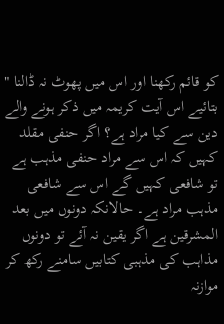کو قائم رکھنا اور اس میں پھوٹ نہ ڈالنا "
بتائیے اس آیت کریمہ میں ذکر ہونے والے دین سے کیا مراد ہے؟ اگر حنفی مقلد کہیں کہ اس سے مراد حنفی مذہب ہے تو شافعی کہیں گے اس سے شافعی مذہب مراد ہے۔ حالانکہ دونوں میں بعد المشرقین ہے اگر یقین نہ آئے تو دونوں مذاہب کی مذہبی کتابیں سامنے رکھ کر موازنہ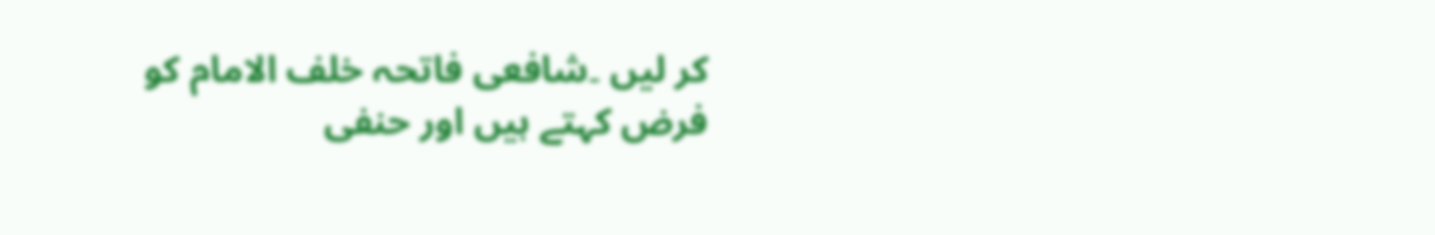کر لیں ۔شافعی فاتحہ خلف الامام کو فرض کہتے ہیں اور حنفی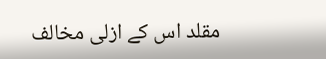مقلد اس کے ازلی مخالف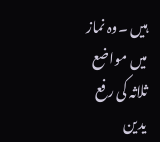ہیں ۔وہ نماز میں مواضع ثلاثہ کی رفع یدین